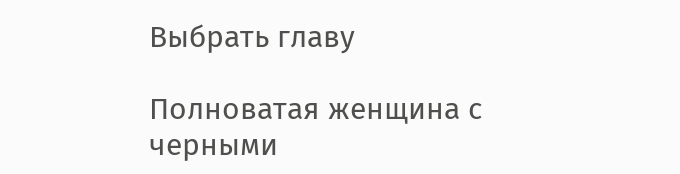Выбрать главу

Полноватая женщина с черными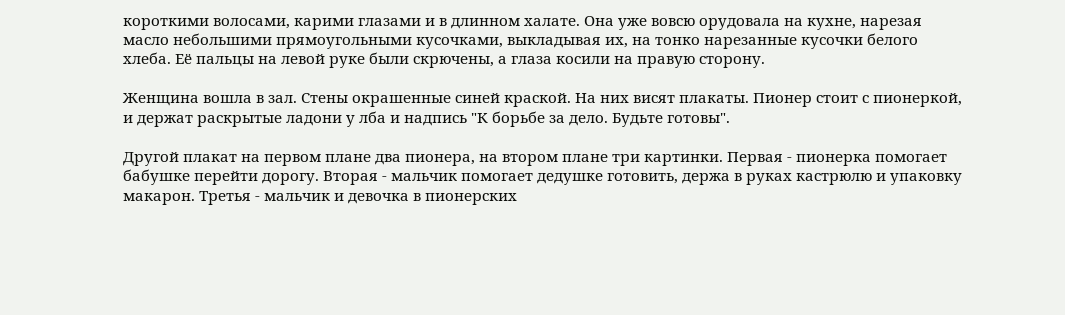короткими волосами, карими глазами и в длинном халате. Она уже вовсю орудовала на кухне, нарезая масло небольшими прямоугольными кусочками, выкладывая их, на тонко нарезанные кусочки белого хлеба. Её пальцы на левой руке были скрючены, а глаза косили на правую сторону.

Женщина вошла в зал. Стены окрашенные синей краской. На них висят плакаты. Пионер стоит с пионеркой, и держат раскрытые ладони у лба и надпись "К борьбе за дело. Будьте готовы".

Другой плакат на первом плане два пионера, на втором плане три картинки. Первая - пионерка помогает бабушке перейти дорогу. Вторая - мальчик помогает дедушке готовить, держа в руках кастрюлю и упаковку макарон. Третья - мальчик и девочка в пионерских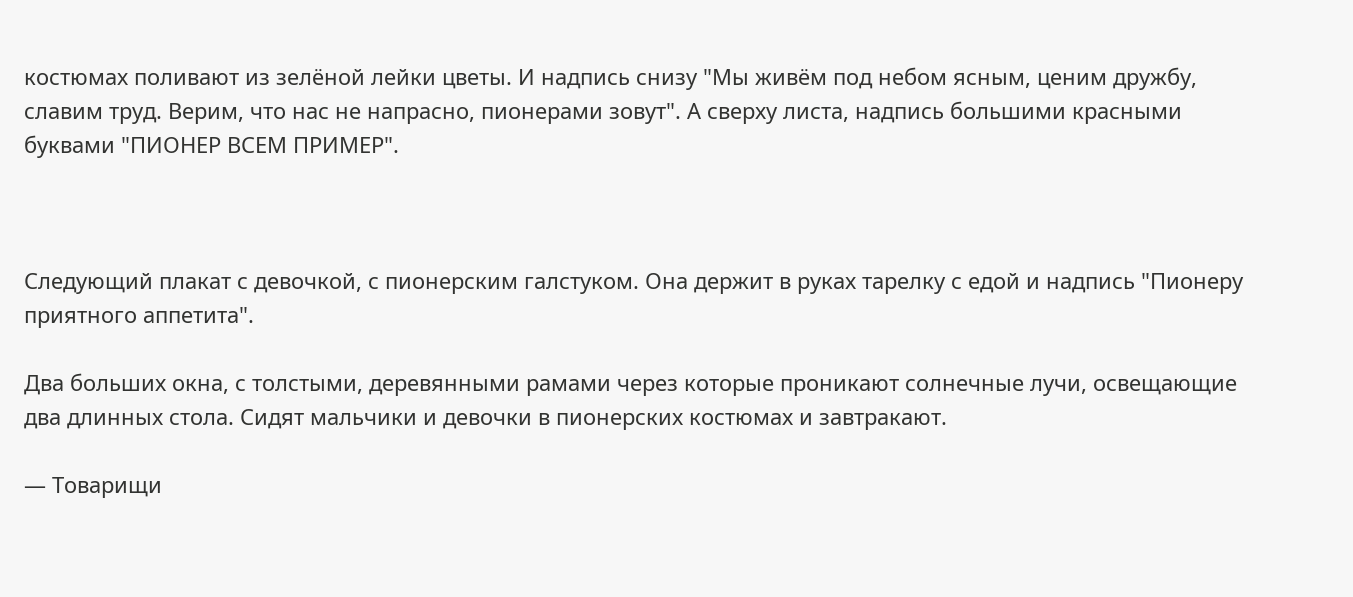костюмах поливают из зелёной лейки цветы. И надпись снизу "Мы живём под небом ясным, ценим дружбу, славим труд. Верим, что нас не напрасно, пионерами зовут". А сверху листа, надпись большими красными буквами "ПИОНЕР ВСЕМ ПРИМЕР".



Следующий плакат с девочкой, с пионерским галстуком. Она держит в руках тарелку с едой и надпись "Пионеру приятного аппетита".

Два больших окна, с толстыми, деревянными рамами через которые проникают солнечные лучи, освещающие два длинных стола. Сидят мальчики и девочки в пионерских костюмах и завтракают.

— Товарищи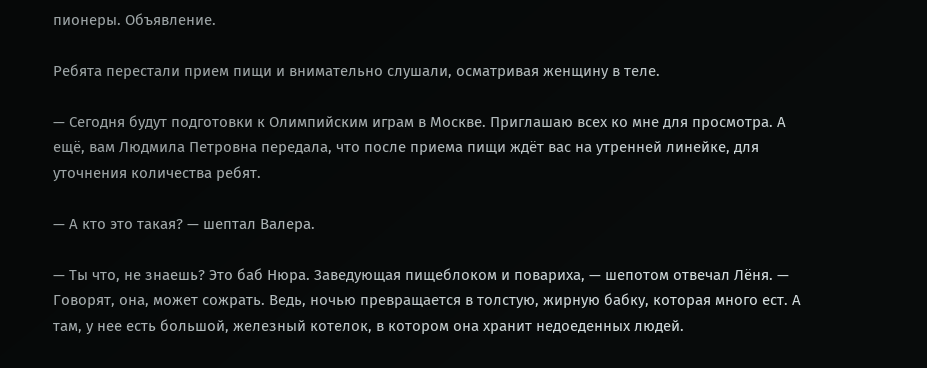пионеры. Объявление.

Ребята перестали прием пищи и внимательно слушали, осматривая женщину в теле.

— Сегодня будут подготовки к Олимпийским играм в Москве. Приглашаю всех ко мне для просмотра. А ещё, вам Людмила Петровна передала, что после приема пищи ждёт вас на утренней линейке, для уточнения количества ребят.

— А кто это такая? — шептал Валера.

— Ты что, не знаешь? Это баб Нюра. Заведующая пищеблоком и повариха, — шепотом отвечал Лёня. — Говорят, она, может сожрать. Ведь, ночью превращается в толстую, жирную бабку, которая много ест. А там, у нее есть большой, железный котелок, в котором она хранит недоеденных людей.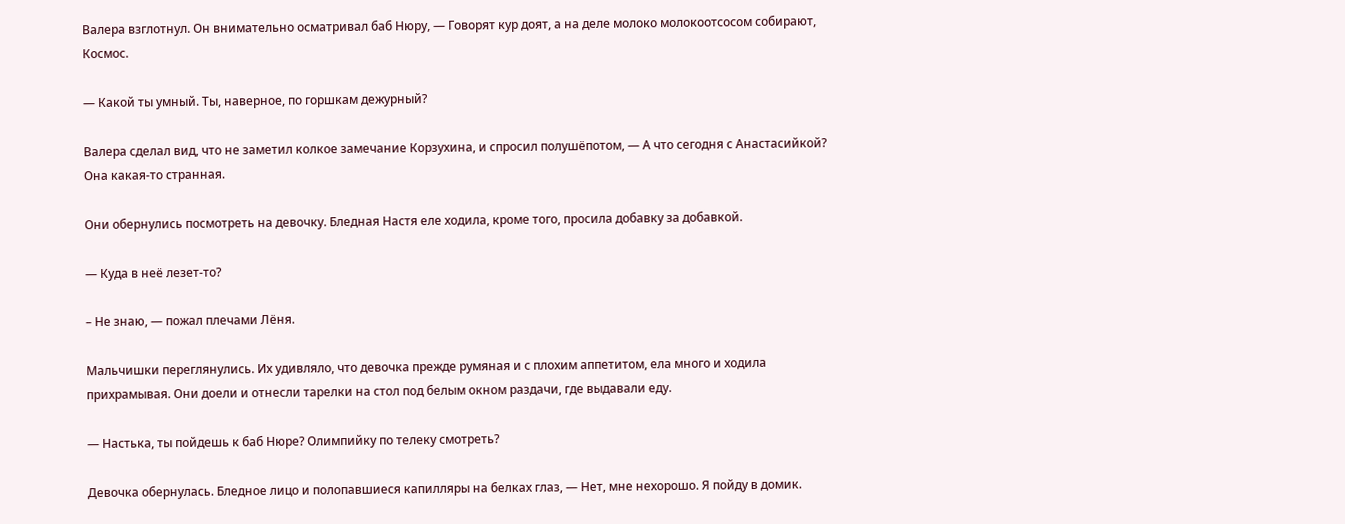Валера взглотнул. Он внимательно осматривал баб Нюру, — Говорят кур доят, а на деле молоко молокоотсосом собирают, Космос.

— Какой ты умный. Ты, наверное, по горшкам дежурный?

Валера сделал вид, что не заметил колкое замечание Корзухина, и спросил полушёпотом, — А что сегодня с Анастасийкой? Она какая-то странная.

Они обернулись посмотреть на девочку. Бледная Настя еле ходила, кроме того, просила добавку за добавкой.

— Куда в неё лезет-то?

– Не знаю, — пожал плечами Лёня.

Мальчишки переглянулись. Их удивляло, что девочка прежде румяная и с плохим аппетитом, ела много и ходила прихрамывая. Они доели и отнесли тарелки на стол под белым окном раздачи, где выдавали еду.

— Настька, ты пойдешь к баб Нюре? Олимпийку по телеку смотреть?

Девочка обернулась. Бледное лицо и полопавшиеся капилляры на белках глаз, — Нет, мне нехорошо. Я пойду в домик.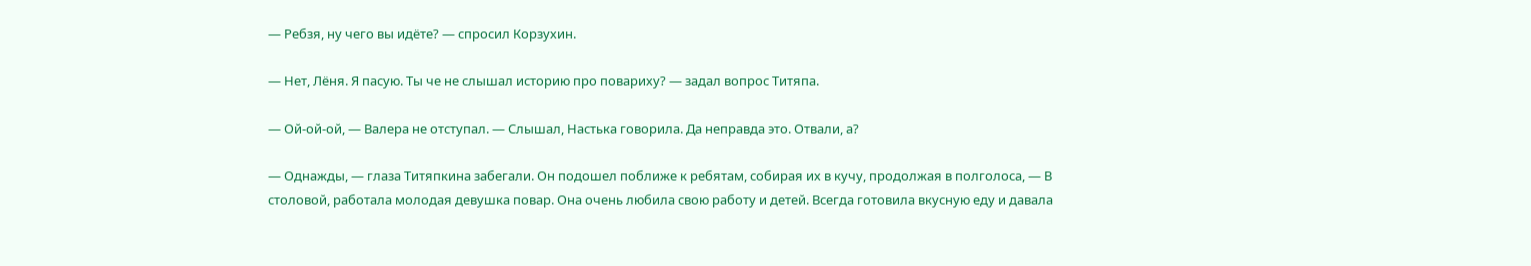— Ребзя, ну чего вы идёте? — спросил Корзухин.

— Нет, Лёня. Я пасую. Ты че не слышал историю про повариху? — задал вопрос Титяпа.

— Ой-ой-ой, — Валера не отступал. — Слышал, Настька говорила. Да неправда это. Отвали, а?

— Однажды, — глаза Титяпкина забегали. Он подошел поближе к ребятам, собирая их в кучу, продолжая в полголоса, — В столовой, работала молодая девушка повар. Она очень любила свою работу и детей. Всегда готовила вкусную еду и давала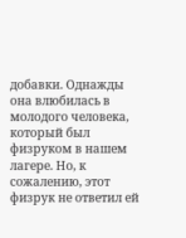добавки. Однажды она влюбилась в молодого человека, который был физруком в нашем лагере. Но, к сожалению, этот физрук не ответил ей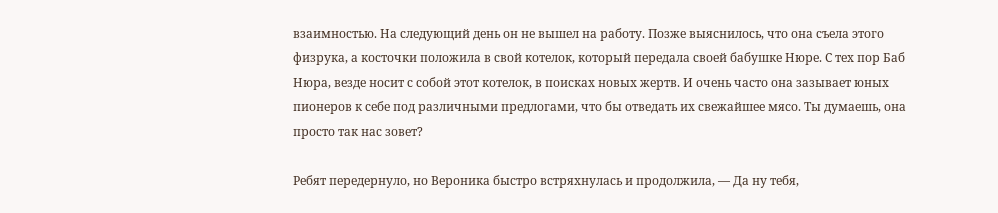взаимностью. На следующий день он не вышел на работу. Позже выяснилось, что она съела этого физрука, а косточки положила в свой котелок, который передала своей бабушке Нюре. С тех пор Баб Нюра, везде носит с собой этот котелок, в поисках новых жертв. И очень часто она зазывает юных пионеров к себе под различными предлогами, что бы отведать их свежайшее мясо. Ты думаешь, она просто так нас зовет?

Ребят передернуло, но Вероника быстро встряхнулась и продолжила, — Да ну тебя,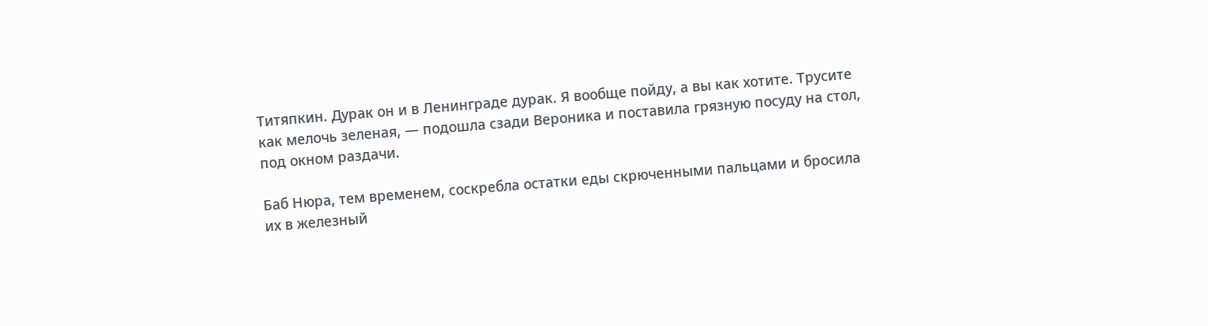Титяпкин. Дурак он и в Ленинграде дурак. Я вообще пойду, а вы как хотите. Трусите как мелочь зеленая, — подошла сзади Вероника и поставила грязную посуду на стол, под окном раздачи.

Баб Нюра, тем временем, соскребла остатки еды скрюченными пальцами и бросила их в железный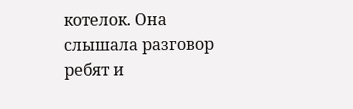котелок. Она слышала разговор ребят и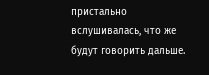пристально вслушивалась, что же будут говорить дальше.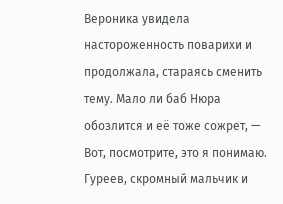Вероника увидела настороженность поварихи и продолжала, стараясь сменить тему. Мало ли баб Нюра обозлится и её тоже сожрет, — Вот, посмотрите, это я понимаю. Гуреев, скромный мальчик и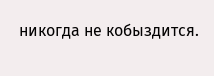никогда не кобыздится.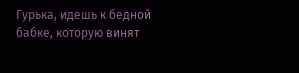Гурька, идешь к бедной бабке, которую винят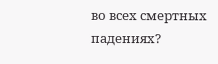во всех смертных падениях?